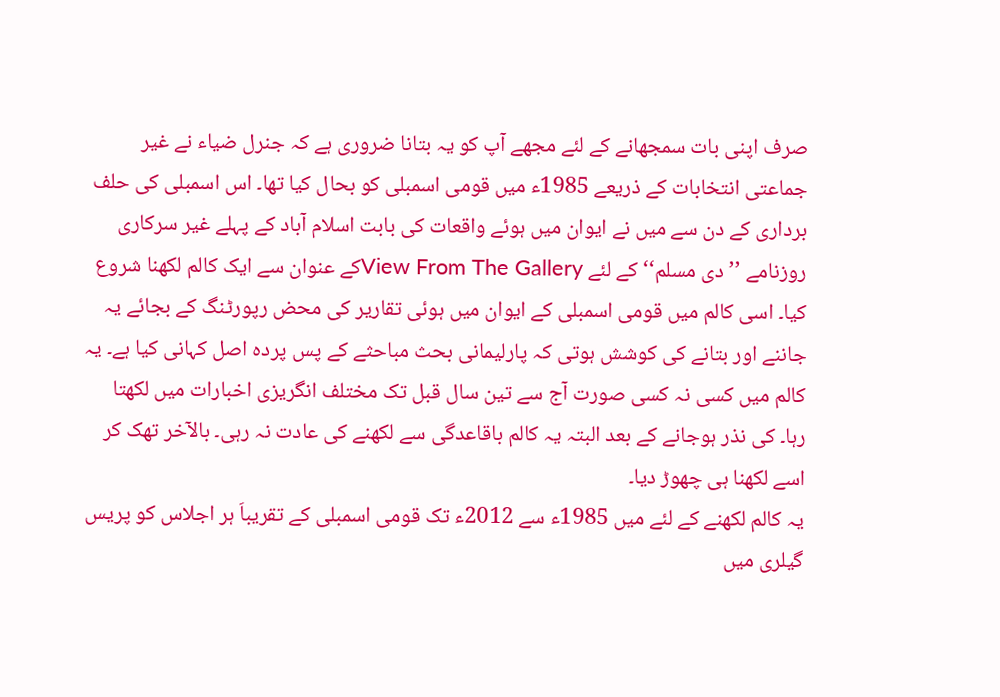صرف اپنی بات سمجھانے کے لئے مجھے آپ کو یہ بتانا ضروری ہے کہ جنرل ضیاء نے غیر جماعتی انتخابات کے ذریعے 1985ء میں قومی اسمبلی کو بحال کیا تھا۔ اس اسمبلی کی حلف برداری کے دن سے میں نے ایوان میں ہوئے واقعات کی بابت اسلام آباد کے پہلے غیر سرکاری روزنامے ’’دی مسلم‘‘ کے لئے View From The Galleryکے عنوان سے ایک کالم لکھنا شروع کیا۔ اسی کالم میں قومی اسمبلی کے ایوان میں ہوئی تقاریر کی محض رپورٹنگ کے بجائے یہ جاننے اور بتانے کی کوشش ہوتی کہ پارلیمانی بحث مباحثے کے پس پردہ اصل کہانی کیا ہے۔ یہ کالم میں کسی نہ کسی صورت آج سے تین سال قبل تک مختلف انگریزی اخبارات میں لکھتا رہا۔ کی نذر ہوجانے کے بعد البتہ یہ کالم باقاعدگی سے لکھنے کی عادت نہ رہی۔ بالآخر تھک کر اسے لکھنا ہی چھوڑ دیا۔
یہ کالم لکھنے کے لئے میں 1985ء سے 2012ء تک قومی اسمبلی کے تقریباَ ہر اجلاس کو پریس گیلری میں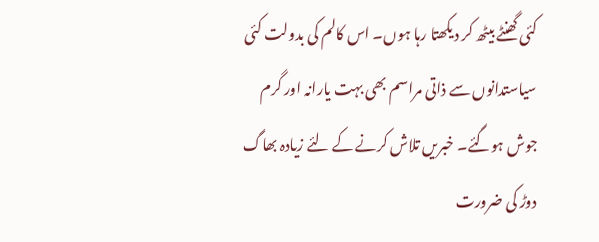کئی گھنٹے بیٹھ کر دیکھتا رہا ہوں۔ اس کالم کی بدولت کئی سیاستدانوں سے ذاتی مراسم بھی بہت یارانہ اور گرم جوش ہوگئے۔ خبریں تلاش کرنے کے لئے زیادہ بھاگ دوڑ کی ضرورت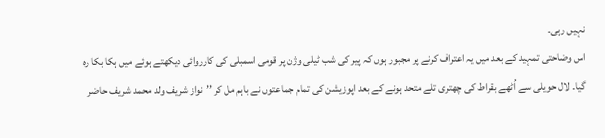نہیں رہی۔
اس وضاحتی تمہید کے بعد میں یہ اعتراف کرنے پر مجبور ہوں کہ پیر کی شب ٹیلی وژن پر قومی اسمبلی کی کارروائی دیکھتے ہوئے میں ہکا بکا رہ گیا۔ لال حویلی سے اُٹھے بقراط کی چھتری تلے متحد ہونے کے بعد اپوزیشن کی تمام جماعتوں نے باہم مل کر ’’نواز شریف ولد محمد شریف حاضر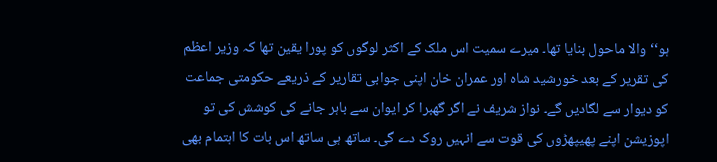ہو‘‘ والا ماحول بنایا تھا۔ میرے سمیت اس ملک کے اکثر لوگوں کو پورا یقین تھا کہ وزیر اعظم کی تقریر کے بعد خورشید شاہ اور عمران خان اپنی جوابی تقاریر کے ذریعے حکومتی جماعت کو دیوار سے لگادیں گے۔ نواز شریف نے اگر گھبرا کر ایوان سے باہر جانے کی کوشش کی تو اپوزیشن اپنے پھیپھڑوں کی قوت سے انہیں روک دے گی۔ ساتھ ہی ساتھ اس بات کا اہتمام بھی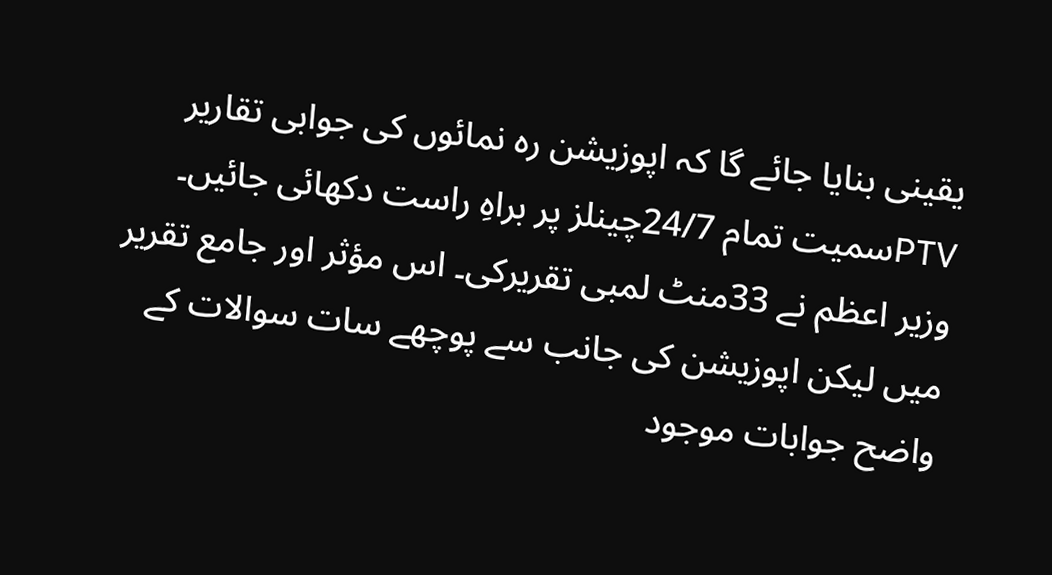یقینی بنایا جائے گا کہ اپوزیشن رہ نمائوں کی جوابی تقاریر PTVسمیت تمام 24/7چینلز پر براہِ راست دکھائی جائیں۔
وزیر اعظم نے 33منٹ لمبی تقریرکی۔ اس مؤثر اور جامع تقریر میں لیکن اپوزیشن کی جانب سے پوچھے سات سوالات کے واضح جوابات موجود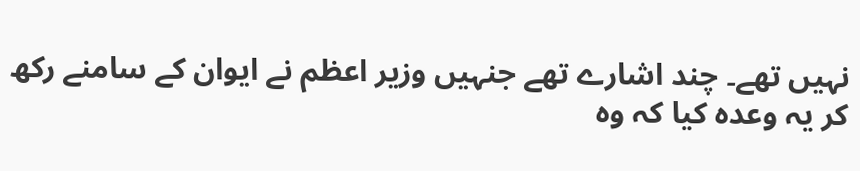نہیں تھے۔ چند اشارے تھے جنہیں وزیر اعظم نے ایوان کے سامنے رکھ کر یہ وعدہ کیا کہ وہ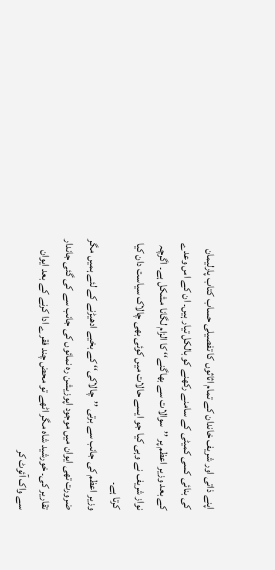اپنے ذاتی اور شریف خاندان کے تمام اثاثوں کا تفصیلی حساب کتاب پارلیمان کی بنائی کسی کمیٹی کے سامنے رکھنے کو بالکل تیار ہیں۔ ان کے اس وعدے کے بعد وزیر اعظم پر ’’سوالات سے بھاگنے‘‘ کا الزام لگانا مشکل ہے۔ اگرچہ نواز شریف نے وہی کیا جو ایسے حالات میں کوئی بھی چالاک سیاست دان کیا کرتا ہے۔
وزیر اعظم کی جانب سے برتی ’’چالاکی‘‘ کے بخیے ادھیڑنے کے لئے ہمیں مگر ضرورت تھی ایوان میں موجود اپوزیشن رہ نمائوں کی جانب سے کی گئی جاندار تقاریر کی۔ خورشید شاہ مگر اٹھے تو محض چند فقرے ادا کرنے کے بعد ایوان سے واک آئوٹ کر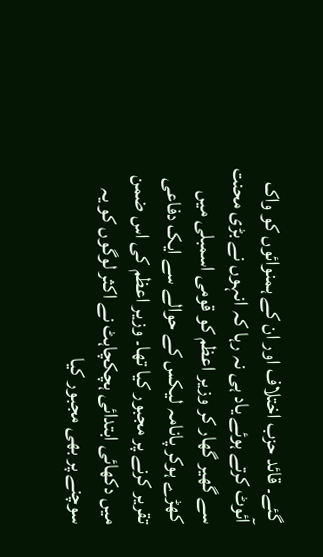گئے۔ قائد حزب اختلاف اور ان کے ہمنوائوں کو واک آئوٹ کرتے ہوئے یاد ہی نہ رہا کہ انہوں نے بڑی محنت سے گھیر گھار کر وزیر اعظم کو قومی اسمبلی میں کھڑے ہوکر پانامہ لیکس کے حوالے سے ایک دفاعی تقریر کرنے پر مجبور کیا تھا۔ وزیر اعظم کی اس ضمن میں دکھائی ابتدائی ہچکچاہٹ نے اکثر لوگوں کو یہ سوچنے پر بھی مجبور کیا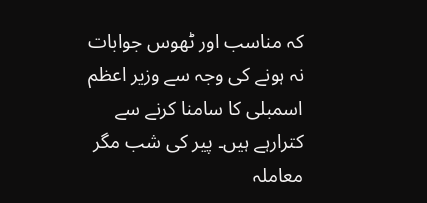کہ مناسب اور ٹھوس جوابات نہ ہونے کی وجہ سے وزیر اعظم اسمبلی کا سامنا کرنے سے کترارہے ہیں۔ پیر کی شب مگر معاملہ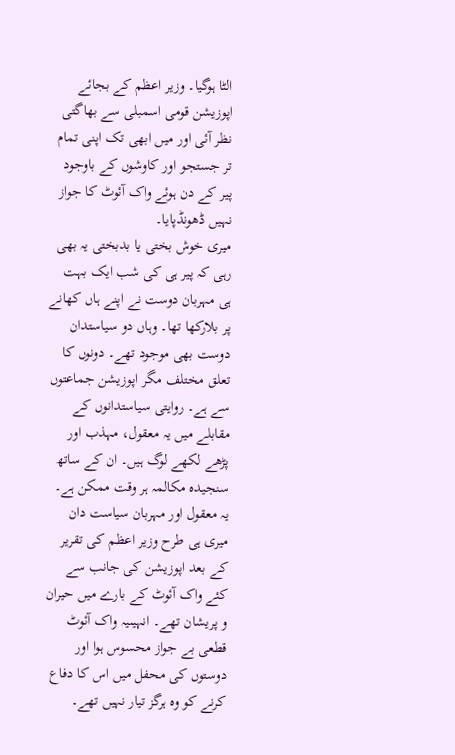الٹا ہوگیا۔ وزیر اعظم کے بجائے اپوزیشن قومی اسمبلی سے بھاگتی نظر آئی اور میں ابھی تک اپنی تمام تر جستجو اور کاوشوں کے باوجود پیر کے دن ہوئے واک آئوٹ کا جواز نہیں ڈھونڈپایا۔
میری خوش بختی یا بدبختی یہ بھی رہی کہ پیر ہی کی شب ایک بہت ہی مہربان دوست نے اپنے ہاں کھانے پر بلارکھا تھا۔ وہاں دو سیاستدان دوست بھی موجود تھے۔ دونوں کا تعلق مختلف مگر اپوزیشن جماعتوں سے ہے۔ روایتی سیاستدانوں کے مقابلے میں یہ معقول، مہذب اور پڑھے لکھے لوگ ہیں۔ ان کے ساتھ سنجیدہ مکالمہ ہر وقت ممکن ہے۔
یہ معقول اور مہربان سیاست دان میری ہی طرح وزیر اعظم کی تقریر کے بعد اپوزیشن کی جانب سے کئے واک آئوٹ کے بارے میں حیران و پریشان تھے۔ انہیںیہ واک آئوٹ قطعی بے جواز محسوس ہوا اور دوستوں کی محفل میں اس کا دفاع کرنے کو وہ ہرگز تیار نہیں تھے۔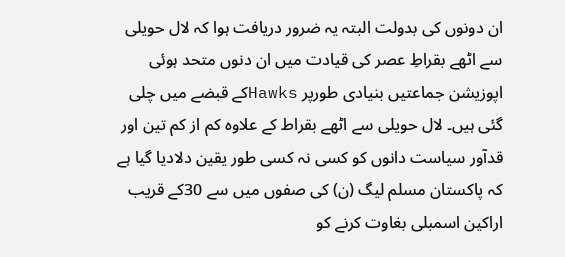ان دونوں کی بدولت البتہ یہ ضرور دریافت ہوا کہ لال حویلی سے اٹھے بقراطِ عصر کی قیادت میں ان دنوں متحد ہوئی اپوزیشن جماعتیں بنیادی طورپر Hawksکے قبضے میں چلی گئی ہیں۔ لال حویلی سے اٹھے بقراط کے علاوہ کم از کم تین اور قدآور سیاست دانوں کو کسی نہ کسی طور یقین دلادیا گیا ہے کہ پاکستان مسلم لیگ (ن) کی صفوں میں سے 30کے قریب اراکین اسمبلی بغاوت کرنے کو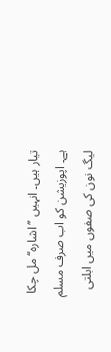تیار ہیں۔ انہیں ’’اشارہ‘‘ مل چکا ہے۔ اپوزیشن کو اب صرف مسلم لیگ نون کی صفوں میں ابلتی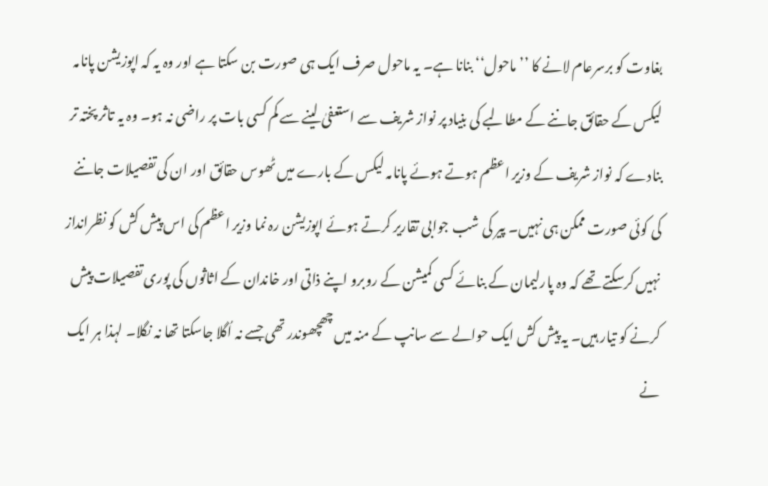بغاوت کو برسرعام لانے کا ’’ماحول‘‘ بنانا ہے۔ یہ ماحول صرف ایک ہی صورت بن سکتا ہے اور وہ یہ کہ اپوزیشن پانامہ لیکس کے حقائق جاننے کے مطالبے کی بنیاد پر نواز شریف سے استعفیٰ لینے سے کم کسی بات پر راضی نہ ہو۔ وہ یہ تاثر پختہ تر بنادے کہ نواز شریف کے وزیر اعظم ہوتے ہوئے پانامہ لیکس کے بارے میں ٹھوس حقائق اور ان کی تفصیلات جاننے کی کوئی صورت ممکن ہی نہیں۔ پیر کی شب جوابی تقاریر کرتے ہوئے اپوزیشن رہ نما وزیر اعظم کی اس پیش کش کو نظرانداز نہیں کرسکتے تھے کہ وہ پارلیمان کے بنائے کسی کمیشن کے روبرو اپنے ذاتی اور خاندان کے اثاثوں کی پوری تفصیلات پیش کرنے کو تیار ہیں۔ یہ پیش کش ایک حوالے سے سانپ کے منہ میں چھچھوندر تھی جسے نہ اُگلا جاسکتا تھا نہ نگلا۔ لہذا ہر ایک نے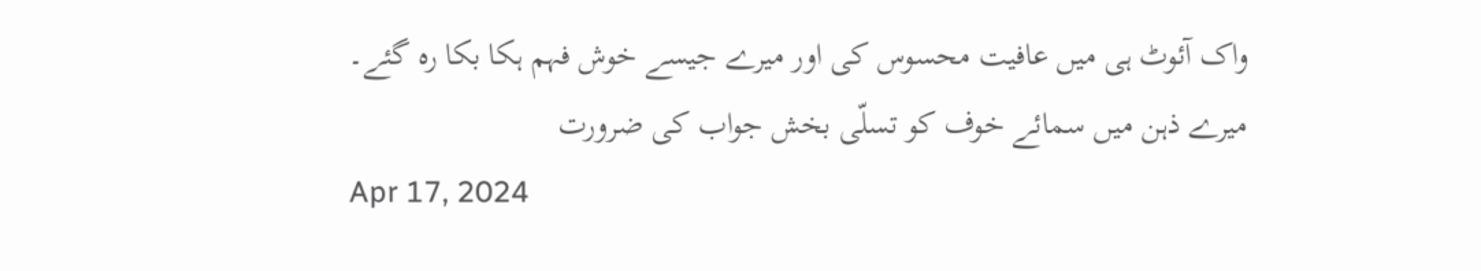واک آئوٹ ہی میں عافیت محسوس کی اور میرے جیسے خوش فہم ہکا بکا رہ گئے۔
میرے ذہن میں سمائے خوف کو تسلّی بخش جواب کی ضرورت
Apr 17, 2024